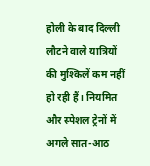होली के बाद दिल्ली लौटने वाले यात्रियों की मुश्किलें कम नहीं हो रही हैं। नियमित और स्पेशल ट्रेनों में अगले सात-आठ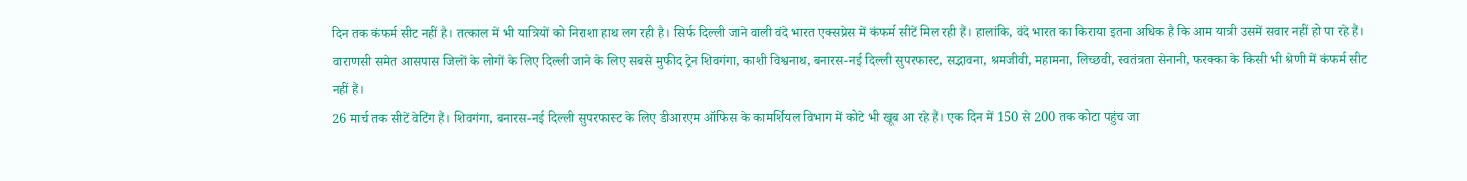दिन तक कंफर्म सीट नहीं है। तत्काल में भी यात्रियों को निराशा हाथ लग रही है। सिर्फ दिल्ली जाने वाली वंदे भारत एक्सप्रेस में कंफर्म सीटें मिल रही हैं। हालांकि, वंदे भारत का किराया इतना अधिक है कि आम यात्री उसमें सवार नहीं हो पा रहे हैं।
वाराणसी समेत आसपास जिलों के लोगों के लिए दिल्ली जाने के लिए सबसे मुफीद ट्रेन शिवगंगा, काशी विश्वनाथ, बनारस-नई दिल्ली सुपरफास्ट, सद्भावना, श्रमजीवी, महामना, लिच्छवी, स्वतंत्रता सेनानी, फरक्का के किसी भी श्रेणी में कंफर्म सीट नहीं हैं।
26 मार्च तक सीटें वेटिंग हैं। शिवगंगा, बनारस-नई दिल्ली सुपरफास्ट के लिए डीआरएम ऑफिस के कामर्शियल विभाग में कोटे भी खूब आ रहे हैं। एक दिन में 150 से 200 तक कोटा पहुंच जा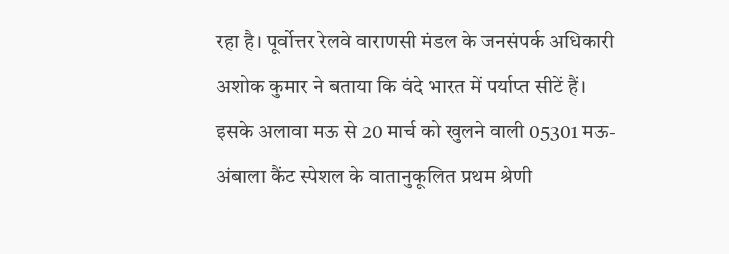रहा है। पूर्वोत्तर रेलवे वाराणसी मंडल के जनसंपर्क अधिकारी अशोक कुमार ने बताया कि वंदे भारत में पर्याप्त सीटें हैं।
इसके अलावा मऊ से 20 मार्च को खुलने वाली 05301 मऊ-अंबाला कैंट स्पेशल के वातानुकूलित प्रथम श्रेणी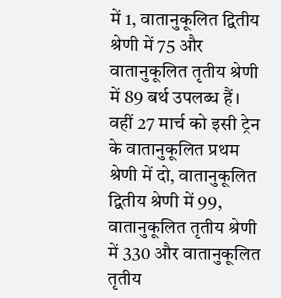में 1, वातानुकूलित द्वितीय श्रेणी में 75 और वातानुकूलित तृतीय श्रेणी में 89 बर्थ उपलब्ध हैं। वहीं 27 मार्च को इसी ट्रेन के वातानुकूलित प्रथम श्रेणी में दो, वातानुकूलित द्वितीय श्रेणी में 99, वातानुकूलित तृतीय श्रेणी में 330 और वातानुकूलित तृतीय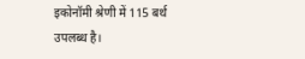इकोनॉमी श्रेणी में 115 बर्थ उपलब्ध है।